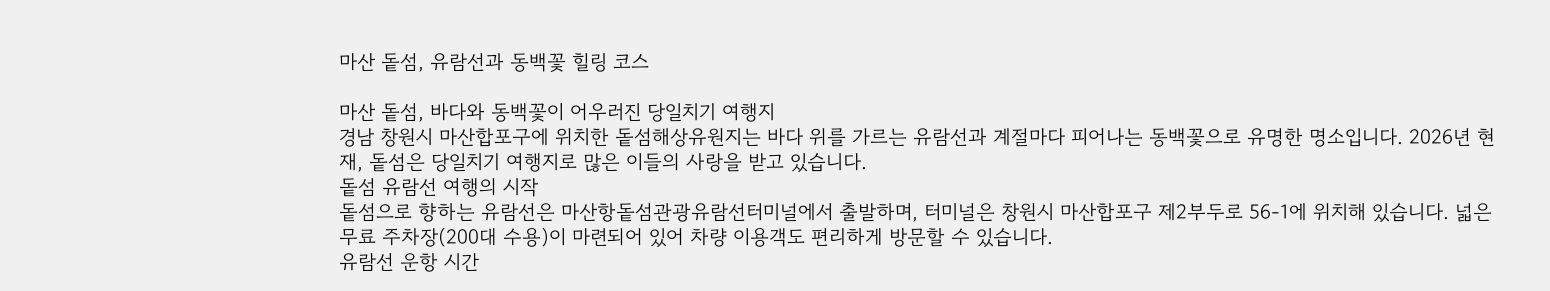마산 돝섬, 유람선과 동백꽃 힐링 코스

마산 돝섬, 바다와 동백꽃이 어우러진 당일치기 여행지
경남 창원시 마산합포구에 위치한 돝섬해상유원지는 바다 위를 가르는 유람선과 계절마다 피어나는 동백꽃으로 유명한 명소입니다. 2026년 현재, 돝섬은 당일치기 여행지로 많은 이들의 사랑을 받고 있습니다.
돝섬 유람선 여행의 시작
돝섬으로 향하는 유람선은 마산항돝섬관광유람선터미널에서 출발하며, 터미널은 창원시 마산합포구 제2부두로 56-1에 위치해 있습니다. 넓은 무료 주차장(200대 수용)이 마련되어 있어 차량 이용객도 편리하게 방문할 수 있습니다.
유람선 운항 시간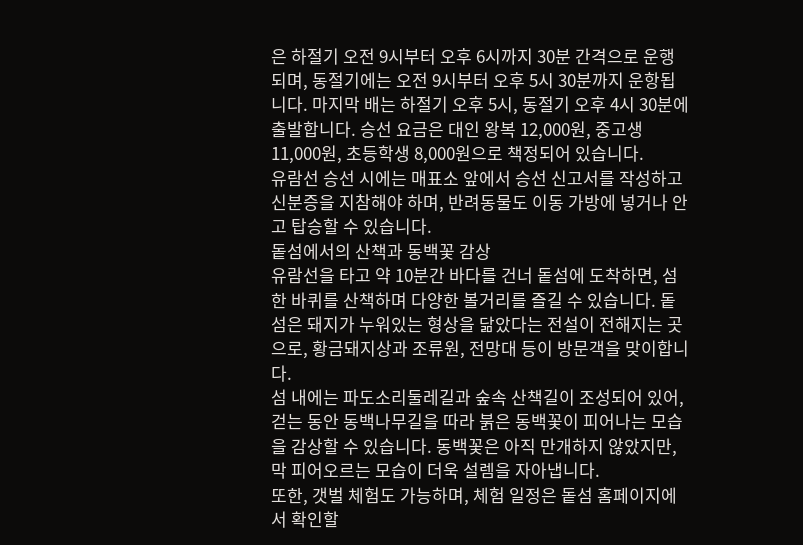은 하절기 오전 9시부터 오후 6시까지 30분 간격으로 운행되며, 동절기에는 오전 9시부터 오후 5시 30분까지 운항됩니다. 마지막 배는 하절기 오후 5시, 동절기 오후 4시 30분에 출발합니다. 승선 요금은 대인 왕복 12,000원, 중고생 11,000원, 초등학생 8,000원으로 책정되어 있습니다.
유람선 승선 시에는 매표소 앞에서 승선 신고서를 작성하고 신분증을 지참해야 하며, 반려동물도 이동 가방에 넣거나 안고 탑승할 수 있습니다.
돝섬에서의 산책과 동백꽃 감상
유람선을 타고 약 10분간 바다를 건너 돝섬에 도착하면, 섬 한 바퀴를 산책하며 다양한 볼거리를 즐길 수 있습니다. 돝섬은 돼지가 누워있는 형상을 닮았다는 전설이 전해지는 곳으로, 황금돼지상과 조류원, 전망대 등이 방문객을 맞이합니다.
섬 내에는 파도소리둘레길과 숲속 산책길이 조성되어 있어, 걷는 동안 동백나무길을 따라 붉은 동백꽃이 피어나는 모습을 감상할 수 있습니다. 동백꽃은 아직 만개하지 않았지만, 막 피어오르는 모습이 더욱 설렘을 자아냅니다.
또한, 갯벌 체험도 가능하며, 체험 일정은 돝섬 홈페이지에서 확인할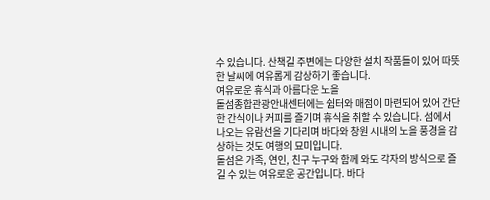수 있습니다. 산책길 주변에는 다양한 설치 작품들이 있어 따뜻한 날씨에 여유롭게 감상하기 좋습니다.
여유로운 휴식과 아름다운 노을
돝섬종합관광안내센터에는 쉼터와 매점이 마련되어 있어 간단한 간식이나 커피를 즐기며 휴식을 취할 수 있습니다. 섬에서 나오는 유람선을 기다리며 바다와 창원 시내의 노을 풍경을 감상하는 것도 여행의 묘미입니다.
돝섬은 가족, 연인, 친구 누구와 함께 와도 각자의 방식으로 즐길 수 있는 여유로운 공간입니다. 바다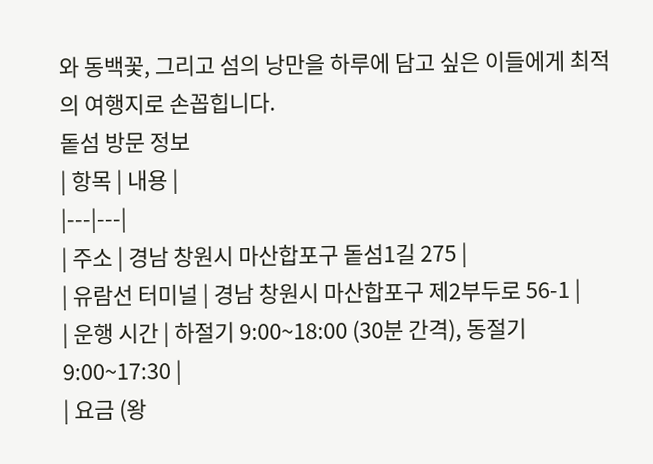와 동백꽃, 그리고 섬의 낭만을 하루에 담고 싶은 이들에게 최적의 여행지로 손꼽힙니다.
돝섬 방문 정보
| 항목 | 내용 |
|---|---|
| 주소 | 경남 창원시 마산합포구 돝섬1길 275 |
| 유람선 터미널 | 경남 창원시 마산합포구 제2부두로 56-1 |
| 운행 시간 | 하절기 9:00~18:00 (30분 간격), 동절기 9:00~17:30 |
| 요금 (왕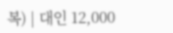복) | 대인 12,000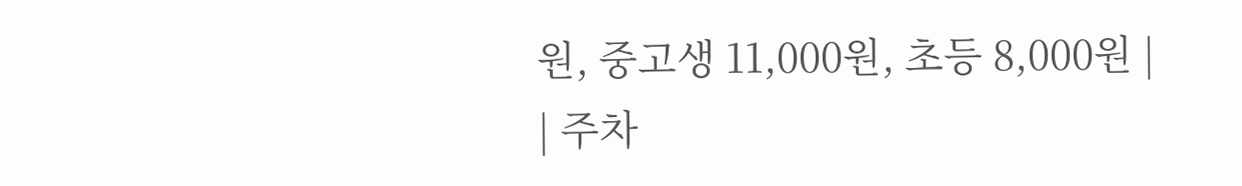원, 중고생 11,000원, 초등 8,000원 |
| 주차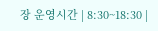장 운영시간 | 8:30~18:30 |